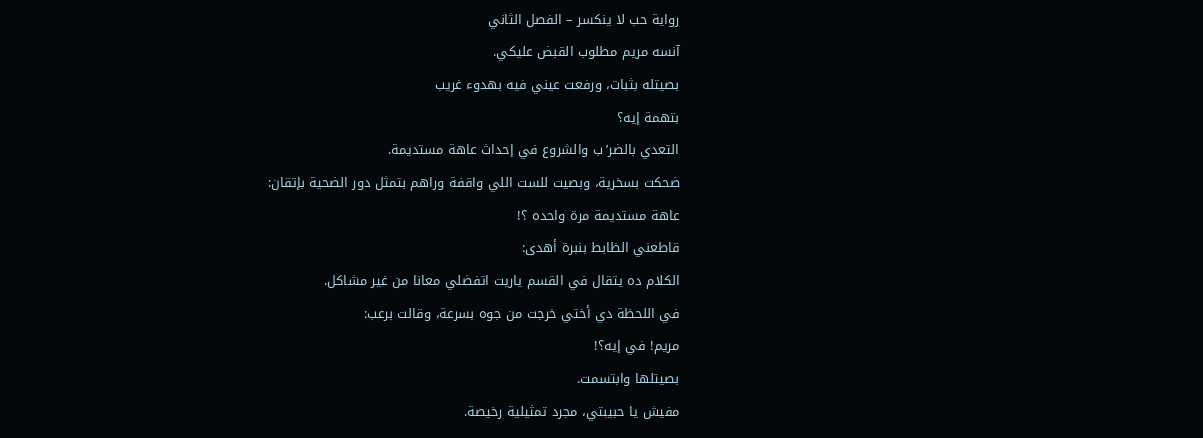رواية حب لا ينكسر – الفصل الثاني
آنسه مريم مطلوب القبض عليكي.
بصيتله بثبات، ورفعت عيني فيه بهدوء غريب
بتهمة إيه؟
التعدي بالضر’ب والشروع في إحداث عاهة مستديمة.
ضحكت بسخرية، وبصيت للست اللي واقفة وراهم بتمثل دور الضحية بإتقان:
عاهة مستديمة مرة واحده ؟!
قاطعني الظابط بنبرة أهدى:
الكلام ده يتقال في القسم ياريت اتفضلي معانا من غير مشاكل.
في اللحظة دي أختي خرجت من جوه بسرعة، وقالت برعب:
مريم! في إيه؟!
بصيتلها وابتسمت.
مفيش يا حبيبتي، مجرد تمثيلية رخيصة.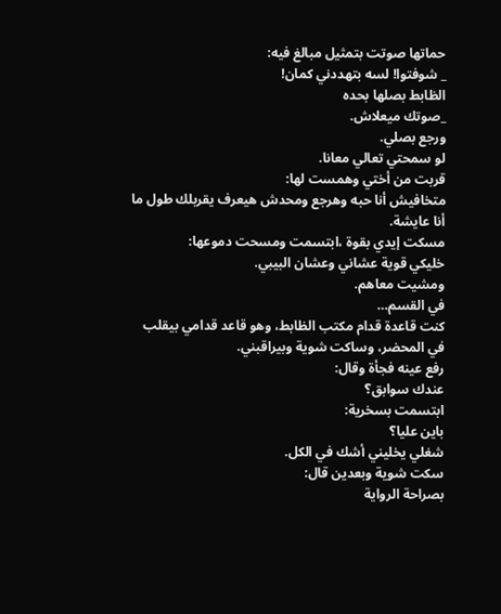حماتها صوتت بتمثيل مبالغ فيه:
_ شوفتوا! لسه بتهددني كمان!
الظابط بصلها بحده
_صوتك ميعلاش.
ورجع بصلي.
لو سمحتي تعالي معانا.
قربت من أختي وهمست لها:
متخافيش أنا حبه وهرجع ومحدش هيعرف يقربلك طول ما أنا عايشة.
مسكت إيدي بقوة ،ابتسمت ومسحت دموعها:
خليكي قوية عشاني وعشان البيبي.
ومشيت معاهم.
في القسم…
كنت قاعدة قدام مكتب الظابط، وهو قاعد قدامي بيقلب في المحضر، وساكت شوية وبيراقبني.
رفع عينه فجأة وقال:
عندك سوابق؟
ابتسمت بسخرية:
باين عليا؟
شغلي يخليني أشك في الكل.
سكت شوية وبعدين قال:
بصراحة الرواية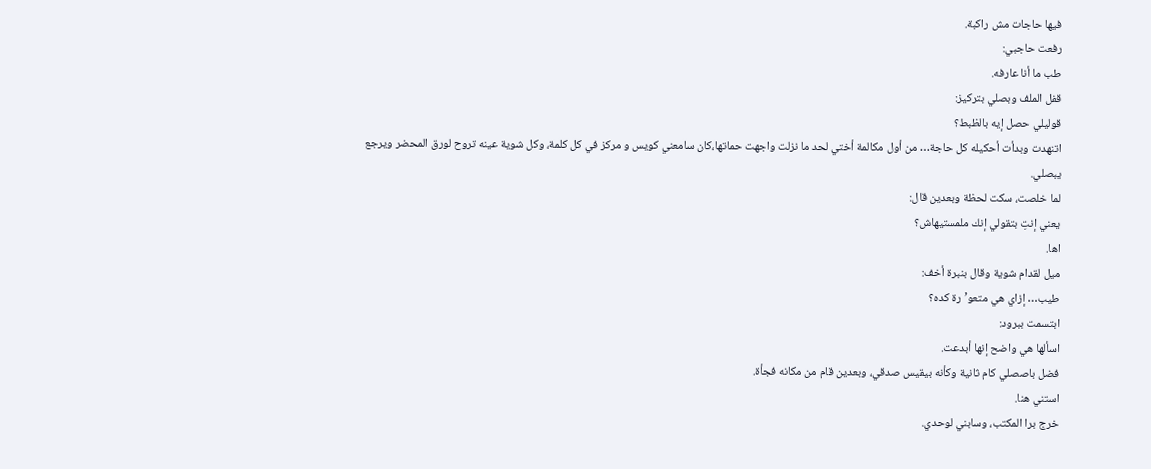فيها حاجات مش راكبة.
رفعت حاجبي:
طب ما أنا عارفه.
قفل الملف وبصلي بتركيز:
قوليلي حصل إيه بالظبط؟
اتنهدت وبدأت أحكيله كل حاجة… من أول مكالمة أختي لحد ما نزلت واجهت حماتها،كان سامعني كويس و مركز في كل كلمة، وكل شوية عينه تروح لورق المحضر ويرجع يبصلي.
لما خلصت، سكت لحظة وبعدين قال:
يعني إنتِ بتقولي إنك ملمستيهاش؟
اها.
ميل لقدام شوية وقال بنبرة أخف:
طيب… إزاي هي متعو’رة كده؟
ابتسمت ببرود:
اسألها هي واضح إنها أبدعت.
فضل باصصلي كام ثانية وكأنه بيقيس صدقي، وبعدين قام من مكانه فجأة.
استني هنا.
خرج برا المكتب، وسابني لوحدي.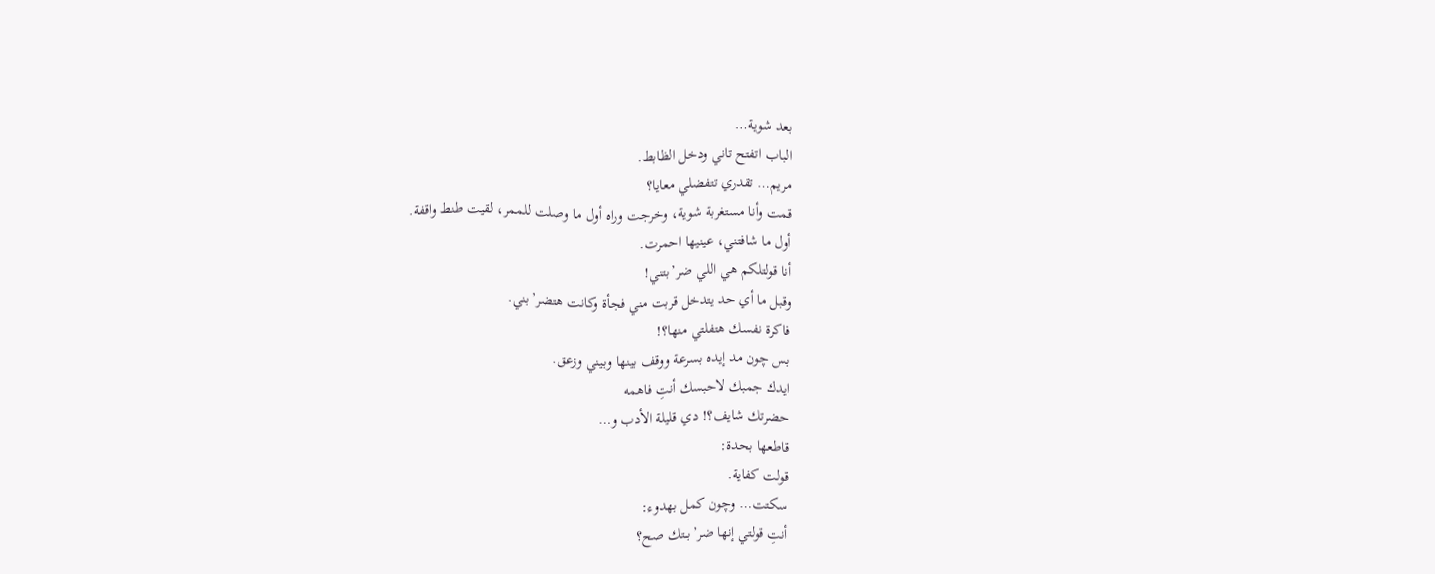بعد شوية…
الباب اتفتح تاني ودخل الظابط.
مريم… تقدري تتفضلي معايا؟
قمت وأنا مستغربة شوية، وخرجت وراه أول ما وصلت للممر، لقيت طنط واقفة.
أول ما شافتني، عينيها احمرت.
أنا قولتلكم هي اللي ضر’بتني!
وقبل ما أي حد يتدخل قربت مني فجأة وكانت هتضر’بني.
فاكرة نفسك هتفلتي منها؟!
بس چون مد إيده بسرعة ووقف بينها وبيني وزعق.
ايدك جمبك لاحبسك أنتِ فاهمه
حضرتك شايف؟! دي قليلة الأدب و…
قاطعها بحدة:
قولت كفاية.
سكتت… وچون كمل بهدوء:
أنتِ قولتي إنها ضر’بــتك صح؟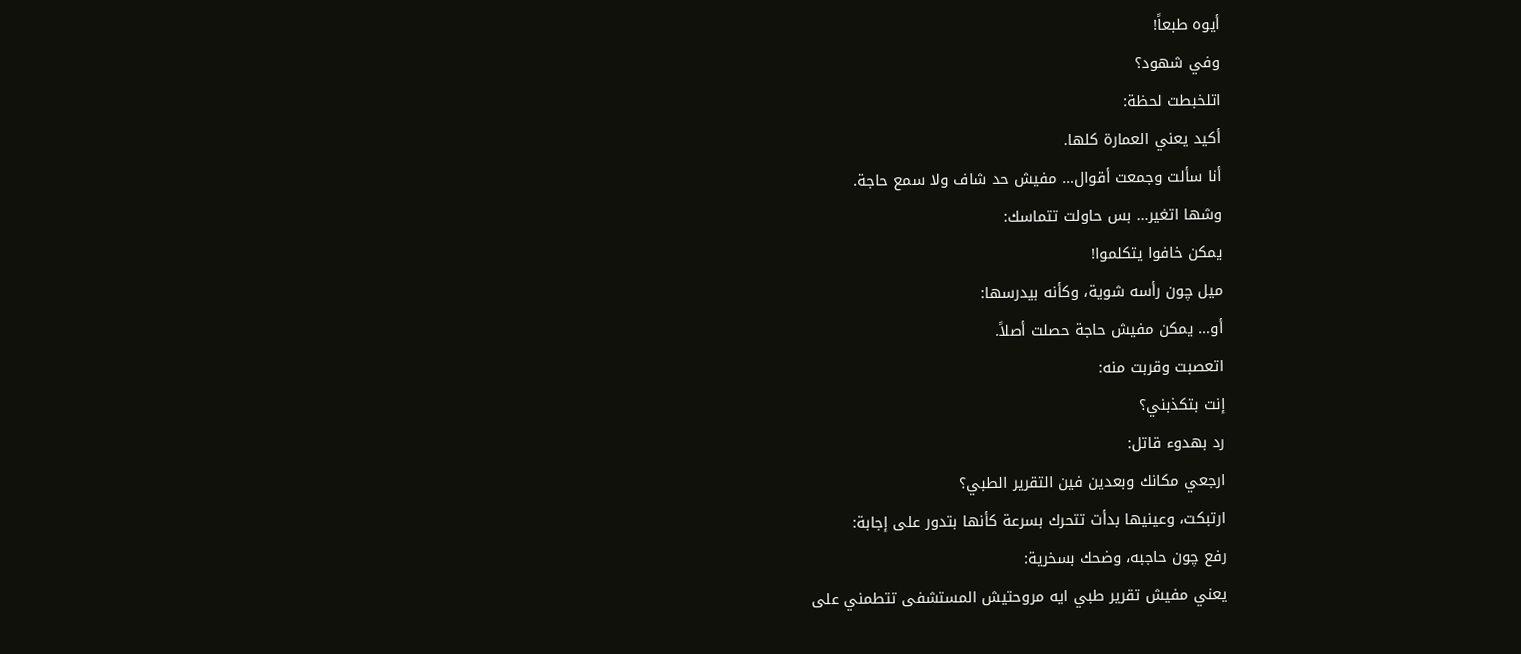أيوه طبعاً!
وفي شهود؟
اتلخبطت لحظة:
أكيد يعني العمارة كلها.
أنا سألت وجمعت أقوال… مفيش حد شاف ولا سمع حاجة.
وشها اتغير… بس حاولت تتماسك:
يمكن خافوا يتكلموا!
ميل چون رأسه شوية، وكأنه بيدرسها:
أو… يمكن مفيش حاجة حصلت أصلاً.
اتعصبت وقربت منه:
إنت بتكذبني؟
رد بهدوء قاتل:
ارجعي مكانك وبعدين فين التقرير الطبي؟
ارتبكت، وعينيها بدأت تتحرك بسرعة كأنها بتدور على إجابة:
رفع چون حاجبه، وضحك بسخرية:
يعني مفيش تقرير طبي ايه مروحتيش المستشفى تتطمني على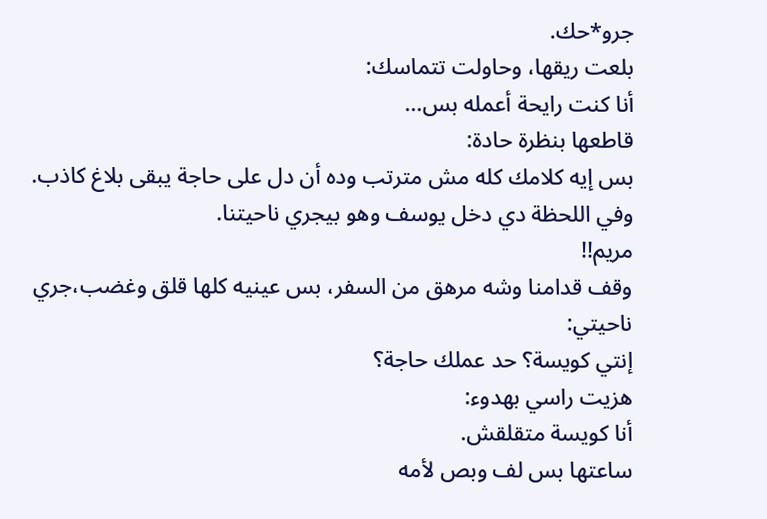جرو*حك.
بلعت ريقها، وحاولت تتماسك:
أنا كنت رايحة أعمله بس…
قاطعها بنظرة حادة:
بس إيه كلامك كله مش مترتب وده أن دل على حاجة يبقى بلاغ كاذب.
وفي اللحظة دي دخل يوسف وهو بيجري ناحيتنا.
مريم!!
وقف قدامنا وشه مرهق من السفر، بس عينيه كلها قلق وغضب،جري ناحيتي:
إنتي كويسة؟ حد عملك حاجة؟
هزيت راسي بهدوء:
أنا كويسة متقلقش.
ساعتها بس لف وبص لأمه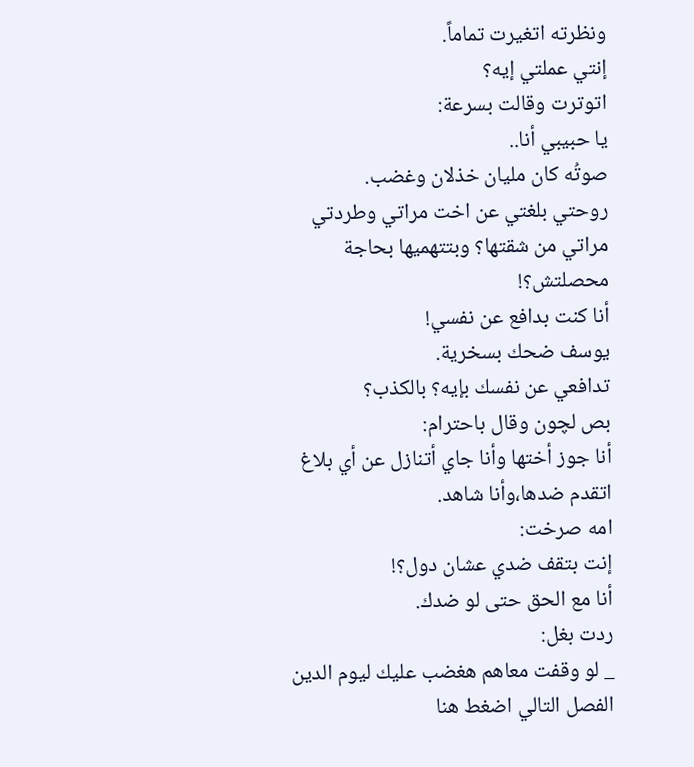ونظرته اتغيرت تماماً.
إنتي عملتي إيه؟
اتوترت وقالت بسرعة:
يا حبيبي أنا..
صوتُه كان مليان خذلان وغضب.
روحتي بلغتي عن اخت مراتي وطردتي مراتي من شقتها؟ وبتتهميها بحاجة محصلتش؟!
أنا كنت بدافع عن نفسي!
يوسف ضحك بسخرية.
تدافعي عن نفسك بإيه؟ بالكذب؟
بص لچون وقال باحترام:
أنا جوز أختها وأنا جاي أتنازل عن أي بلاغ اتقدم ضدها،وأنا شاهد.
امه صرخت:
إنت بتقف ضدي عشان دول؟!
أنا مع الحق حتى لو ضدك.
ردت بغل:
_ لو وقفت معاهم هغضب عليك ليوم الدين
الفصل التالي اضغط هنا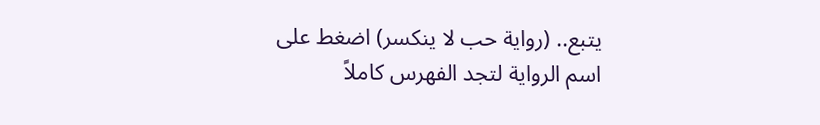يتبع.. (رواية حب لا ينكسر) اضغط على اسم الرواية لتجد الفهرس كاملاً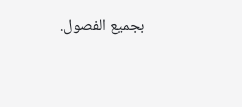بجميع الفصول.